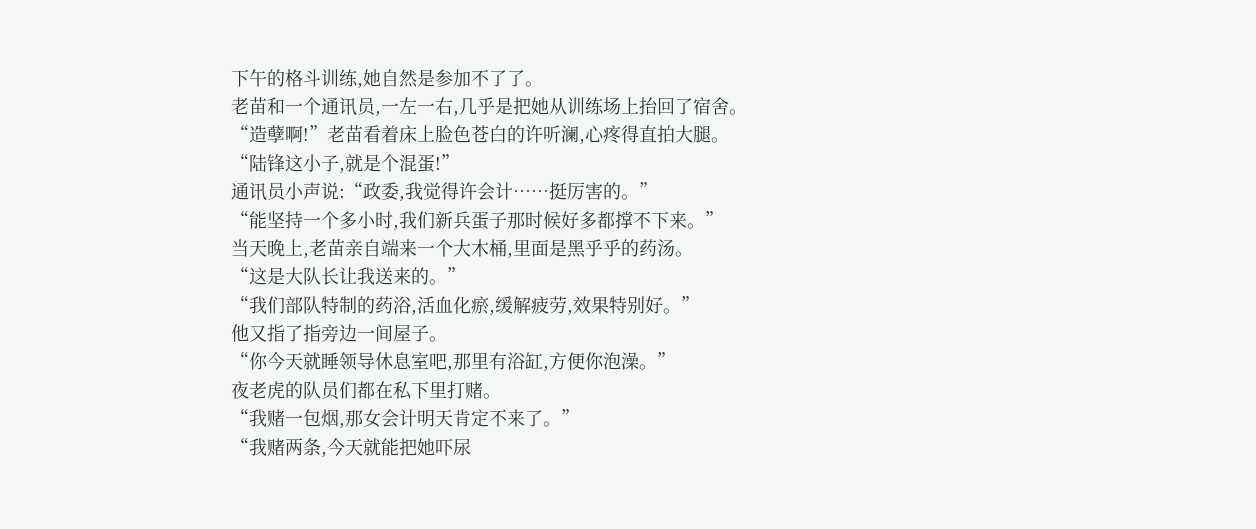下午的格斗训练,她自然是参加不了了。
老苗和一个通讯员,一左一右,几乎是把她从训练场上抬回了宿舍。
“造孽啊!”老苗看着床上脸色苍白的许听澜,心疼得直拍大腿。
“陆锋这小子,就是个混蛋!”
通讯员小声说:“政委,我觉得许会计……挺厉害的。”
“能坚持一个多小时,我们新兵蛋子那时候好多都撑不下来。”
当天晚上,老苗亲自端来一个大木桶,里面是黑乎乎的药汤。
“这是大队长让我送来的。”
“我们部队特制的药浴,活血化瘀,缓解疲劳,效果特别好。”
他又指了指旁边一间屋子。
“你今天就睡领导休息室吧,那里有浴缸,方便你泡澡。”
夜老虎的队员们都在私下里打赌。
“我赌一包烟,那女会计明天肯定不来了。”
“我赌两条,今天就能把她吓尿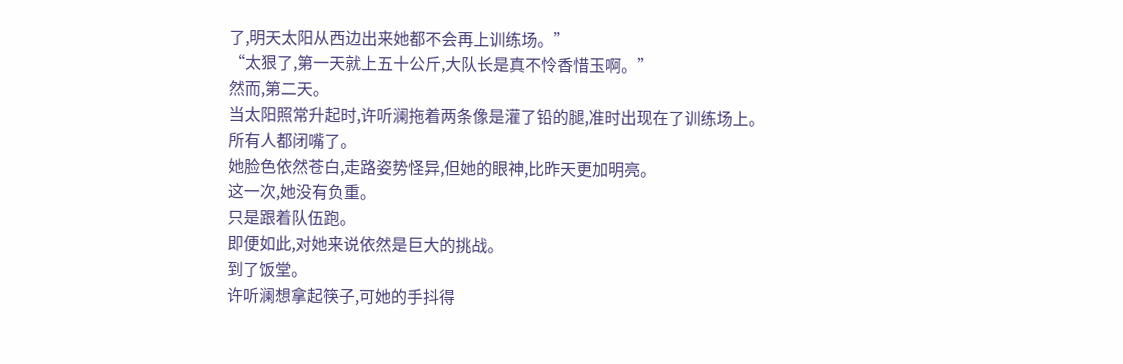了,明天太阳从西边出来她都不会再上训练场。”
“太狠了,第一天就上五十公斤,大队长是真不怜香惜玉啊。”
然而,第二天。
当太阳照常升起时,许听澜拖着两条像是灌了铅的腿,准时出现在了训练场上。
所有人都闭嘴了。
她脸色依然苍白,走路姿势怪异,但她的眼神,比昨天更加明亮。
这一次,她没有负重。
只是跟着队伍跑。
即便如此,对她来说依然是巨大的挑战。
到了饭堂。
许听澜想拿起筷子,可她的手抖得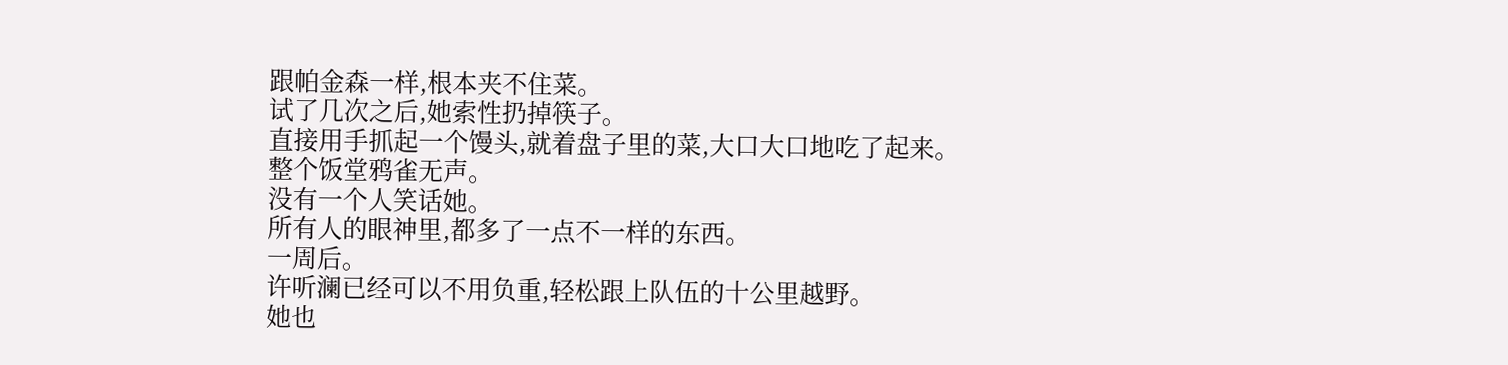跟帕金森一样,根本夹不住菜。
试了几次之后,她索性扔掉筷子。
直接用手抓起一个馒头,就着盘子里的菜,大口大口地吃了起来。
整个饭堂鸦雀无声。
没有一个人笑话她。
所有人的眼神里,都多了一点不一样的东西。
一周后。
许听澜已经可以不用负重,轻松跟上队伍的十公里越野。
她也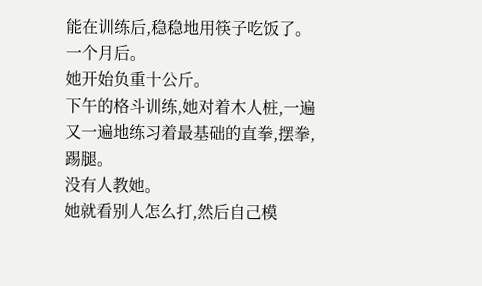能在训练后,稳稳地用筷子吃饭了。
一个月后。
她开始负重十公斤。
下午的格斗训练,她对着木人桩,一遍又一遍地练习着最基础的直拳,摆拳,踢腿。
没有人教她。
她就看别人怎么打,然后自己模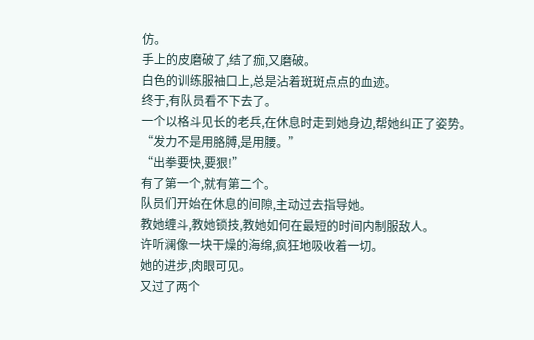仿。
手上的皮磨破了,结了痂,又磨破。
白色的训练服袖口上,总是沾着斑斑点点的血迹。
终于,有队员看不下去了。
一个以格斗见长的老兵,在休息时走到她身边,帮她纠正了姿势。
“发力不是用胳膊,是用腰。”
“出拳要快,要狠!”
有了第一个,就有第二个。
队员们开始在休息的间隙,主动过去指导她。
教她缠斗,教她锁技,教她如何在最短的时间内制服敌人。
许听澜像一块干燥的海绵,疯狂地吸收着一切。
她的进步,肉眼可见。
又过了两个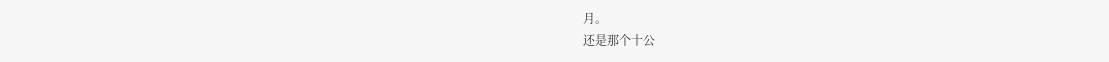月。
还是那个十公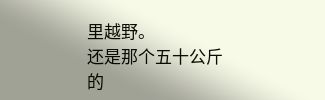里越野。
还是那个五十公斤的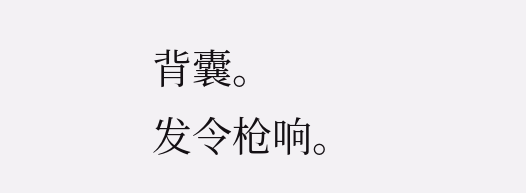背囊。
发令枪响。